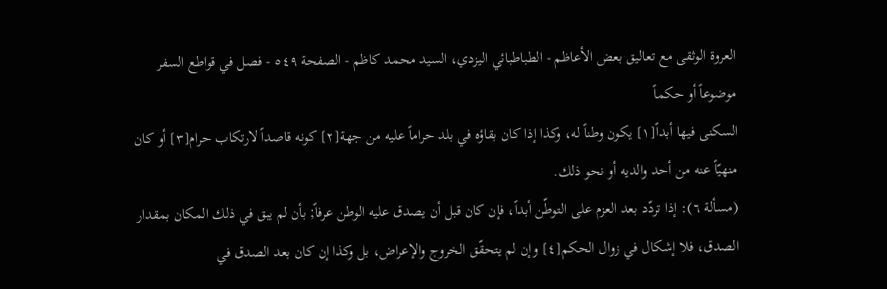العروة الوثقى مع تعاليق بعض الأعاظم - الطباطبائي اليزدي، السيد محمد كاظم - الصفحة ٥٤٩ - فصل في قواطع السفر موضوعاً أو حكماً
السكنى فيها أبداً[١] يكون وطناً له، وكذا إذا كان بقاؤه في بلد حراماً عليه من جهة[٢] كونه قاصداً لارتكاب حرام[٣] أو كان منهيّاً عنه من أحد والديه أو نحو ذلك.
(مسألة ٦): إذا تردّد بعد العزم على التوطّن أبداً، فإن كان قبل أن يصدق عليه الوطن عرفاً; بأن لم يبق في ذلك المكان بمقدار الصدق، فلا إشكال في زوال الحكم[٤] وإن لم يتحقّق الخروج والإعراض، بل وكذا إن كان بعد الصدق في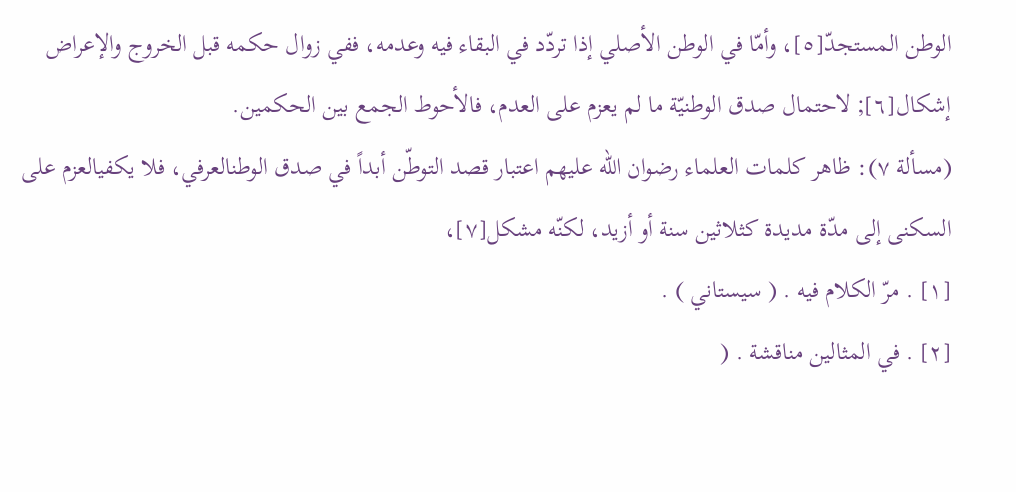الوطن المستجدّ[٥]، وأمّا في الوطن الأصلي إذا تردّد في البقاء فيه وعدمه، ففي زوال حكمه قبل الخروج والإعراض إشكال[٦]; لاحتمال صدق الوطنيّة ما لم يعزم على العدم، فالأحوط الجمع بين الحكمين.
(مسألة ٧): ظاهر كلمات العلماء رضوان الله عليهم اعتبار قصد التوطّن أبداً في صدق الوطنالعرفي، فلا يكفيالعزم على السكنى إلى مدّة مديدة كثلاثين سنة أو أزيد، لكنّه مشكل[٧]،
[١] . مرّ الكلام فيه . ( سيستاني ) .
[٢] . في المثالين مناقشة . (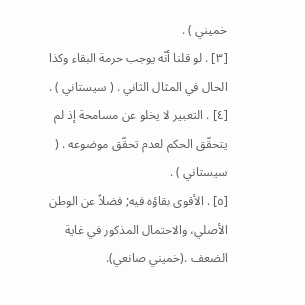خميني ) .
[٣] . لو قلنا أنّه يوجب حرمة البقاء وكذا الحال في المثال الثاني . ( سيستاني ) .
[٤] . التعبير لا يخلو عن مسامحة إذ لم يتحقّق الحكم لعدم تحقّق موضوعه . ( سيستاني ) .
[٥] . الأقوى بقاؤه فيه; فضلاً عن الوطن الأصلي، والاحتمال المذكور في غاية الضعف .(خميني صانعي).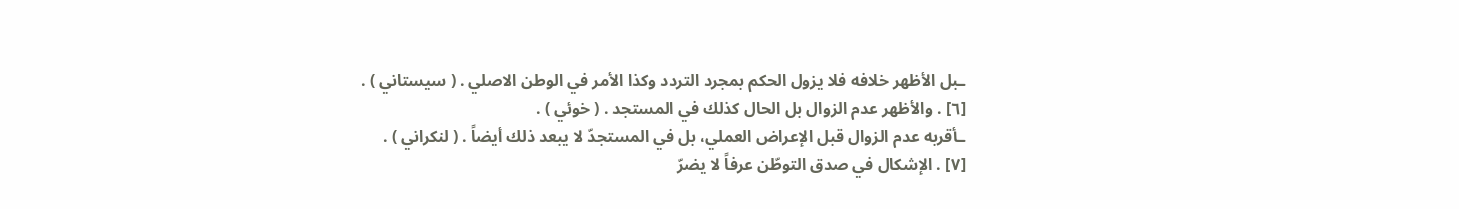ـبل الأظهر خلافه فلا يزول الحكم بمجرد التردد وكذا الأمر في الوطن الاصلي . ( سيستاني ) .
[٦] . والأظهر عدم الزوال بل الحال كذلك في المستجد . ( خوئي ) .
ـأقربه عدم الزوال قبل الإعراض العملي، بل في المستجدّ لا يبعد ذلك أيضاً . ( لنكراني ) .
[٧] . الإشكال في صدق التوطّن عرفاً لا يضرّ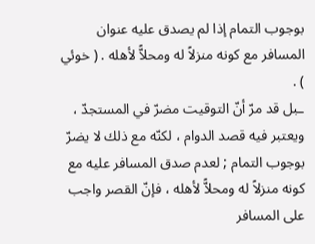بوجوب التمام إذا لم يصدق عليه عنوان المسافر مع كونه منزلاً له ومحلاًّ لأهله . ( خوئي ) .
ـبل قد مرّ أنّ التوقيت مضرّ في المستجدّ ، ويعتبر فيه قصد الدوام ، لكنّه مع ذلك لا يضرّ بوجوب التمام ; لعدم صدق المسافر عليه مع كونه منزلاً له ومحلاًّ لأهله ، فإنّ القصر واجب على المسافر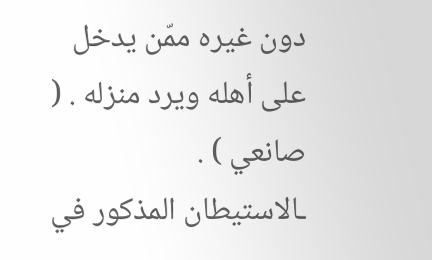دون غيره ممّن يدخل على أهله ويرد منزله . ( صانعي ) .
ـالاستيطان المذكور في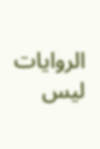الروايات ليس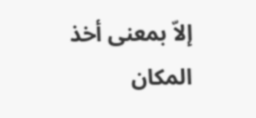إلاّ بمعنى أخذ المكان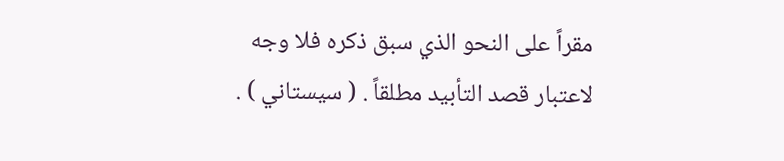مقراً على النحو الذي سبق ذكره فلا وجه لاعتبار قصد التأبيد مطلقاً . ( سيستاني ) .